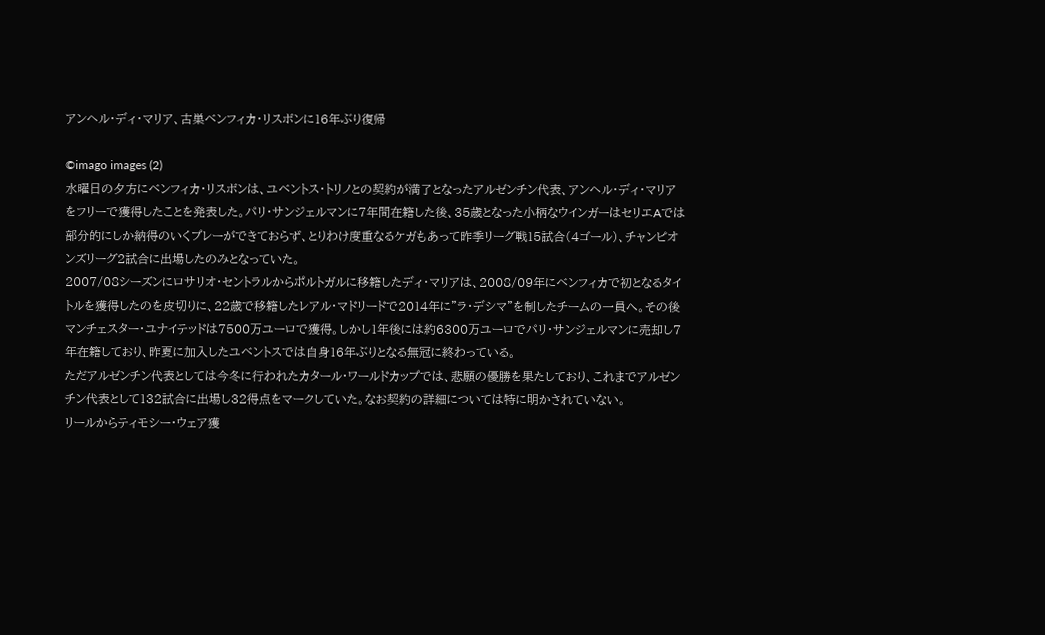アンヘル・ディ・マリア、古巣ベンフィカ・リスボンに16年ぶり復帰

©imago images (2)
水曜日の夕方にベンフィカ・リスボンは、ユベントス・トリノとの契約が満了となったアルゼンチン代表、アンヘル・ディ・マリアをフリーで獲得したことを発表した。パリ・サンジェルマンに7年間在籍した後、35歳となった小柄なウインガーはセリエAでは部分的にしか納得のいくプレーができておらず、とりわけ度重なるケガもあって昨季リーグ戦15試合(4ゴール)、チャンピオンズリーグ2試合に出場したのみとなっていた。
2007/08シーズンにロサリオ・セントラルからポルトガルに移籍したディ・マリアは、2008/09年にベンフィカで初となるタイトルを獲得したのを皮切りに、22歳で移籍したレアル・マドリードで2014年に”ラ・デシマ”を制したチームの一員へ。その後マンチェスター・ユナイテッドは7500万ユーロで獲得。しかし1年後には約6300万ユーロでパリ・サンジェルマンに売却し7年在籍しており、昨夏に加入したユベントスでは自身16年ぶりとなる無冠に終わっている。
ただアルゼンチン代表としては今冬に行われたカタール・ワールドカップでは、悲願の優勝を果たしており、これまでアルゼンチン代表として132試合に出場し32得点をマークしていた。なお契約の詳細については特に明かされていない。
リールからティモシー・ウェア獲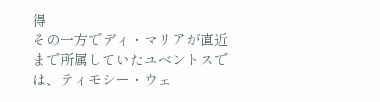得
その一方でディ・マリアが直近まで所属していたユベントスでは、ティモシー・ウェ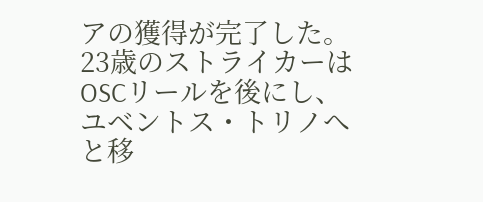アの獲得が完了した。23歳のストライカーはOSCリールを後にし、ユベントス・トリノへと移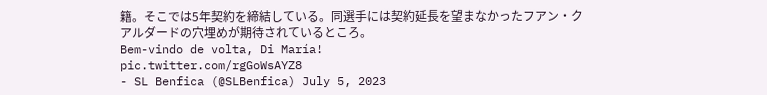籍。そこでは5年契約を締結している。同選手には契約延長を望まなかったフアン・クアルダードの穴埋めが期待されているところ。
Bem-vindo de volta, Di María!
pic.twitter.com/rgGoWsAYZ8
- SL Benfica (@SLBenfica) July 5, 2023